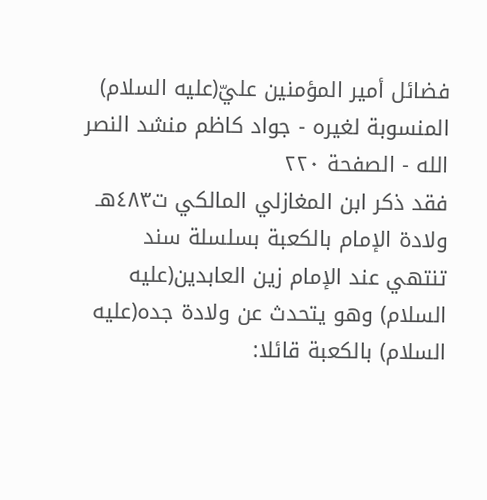فضائل أمير المؤمنين عليّ(عليه السلام) المنسوبة لغيره - جواد كاظم منشد النصر الله - الصفحة ٢٢٠
فقد ذكر ابن المغازلي المالكي ت٤٨٣هـ ولادة الإمام بالكعبة بسلسلة سند تنتهي عند الإمام زين العابدين(عليه السلام) وهو يتحدث عن ولادة جده(عليه السلام) بالكعبة قائلا: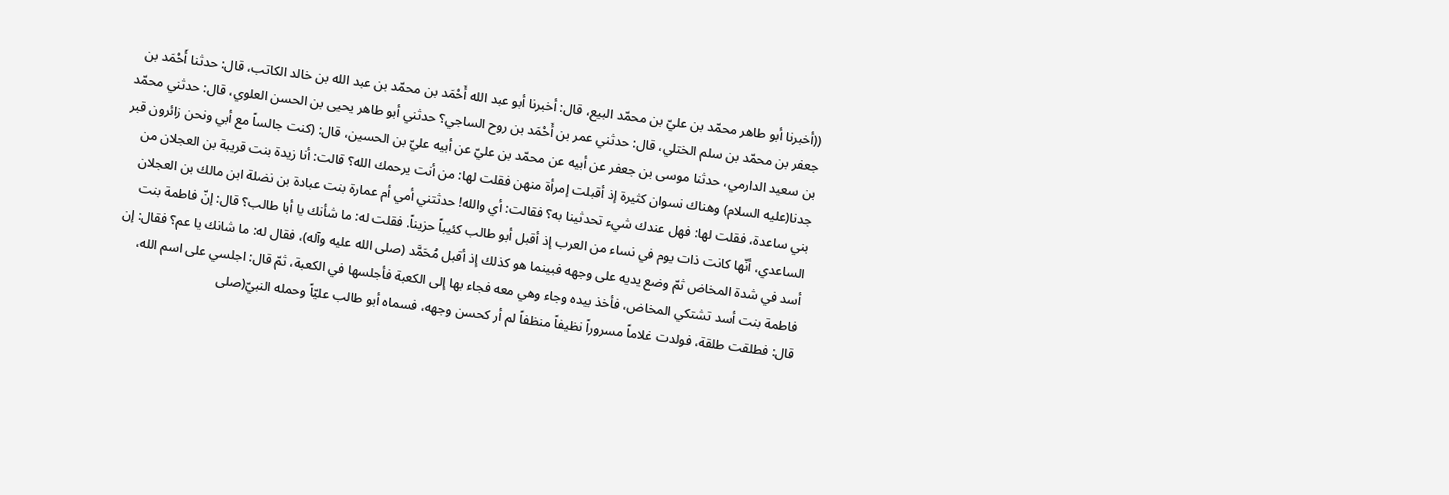((أخبرنا أبو طاهر محمّد بن عليّ بن محمّد البيع، قال: أخبرنا أبو عبد الله أَحْمَد بن محمّد بن عبد الله بن خالد الكاتب، قال: حدثنا أَحْمَد بن جعفر بن محمّد بن سلم الختلي، قال: حدثني عمر بن أَحْمَد بن روح الساجي؟ حدثني أبو طاهر يحيى بن الحسن العلوي، قال: حدثني محمّد بن سعيد الدارمي، حدثنا موسى بن جعفر عن أبيه عن محمّد بن عليّ عن أبيه عليّ بن الحسين، قال: (كنت جالساً مع أبي ونحن زائرون قبر جدنا(عليه السلام) وهناك نسوان كثيرة إذ أقبلت إمرأة منهن فقلت لها: من أنت يرحمك الله؟ قالت: أنا زيدة بنت قريبة بن العجلان من بني ساعدة، فقلت لها: فهل عندك شيء تحدثينا به؟ فقالت: أي والله! حدثتني أمي أم عمارة بنت عبادة بن نضلة ابن مالك بن العجلان الساعدي، أنّها كانت ذات يوم في نساء من العرب إذ أقبل أبو طالب كئيباً حزيناً. فقلت له: ما شأنك يا أبا طالب؟ قال: إنّ فاطمة بنت أسد في شدة المخاض ثمّ وضع يديه على وجهه فبينما هو كذلك إذ أقبل مُحَمَّد (صلى الله عليه وآله)، فقال له: ما شانك يا عم؟ فقال: إن فاطمة بنت أسد تشتكي المخاض، فأخذ بيده وجاء وهي معه فجاء بها إلى الكعبة فأجلسها في الكعبة، ثمّ قال: اجلسي على اسم الله، قال: فطلقت طلقة، فولدت غلاماً مسروراً نظيفاً منظفاً لم أر كحسن وجهه، فسماه أبو طالب عليّاً وحمله النبيّ(صلى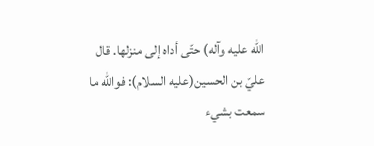الله عليه وآله) حتّى أداه إلى منزلها. قال عليّ بن الحسين(عليه السلام): فوالله ما سمعت بشيء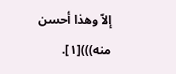إلاّ وهذا أحسن منه)))[١].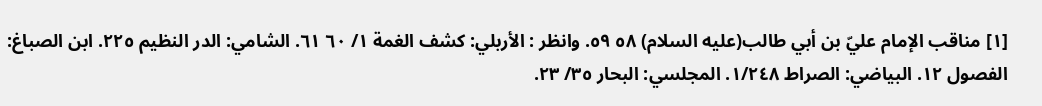[١] مناقب الإمام عليّ بن أبي طالب(عليه السلام) ٥٨ ٥٩. وانظر : الأربلي: كشف الغمة ١/ ٦٠ ٦١. الشامي: الدر النظيم ٢٢٥. ابن الصباغ: الفصول ١٢. البياضي: الصراط ١/٢٤٨. المجلسي: البحار ٣٥/ ٢٣.